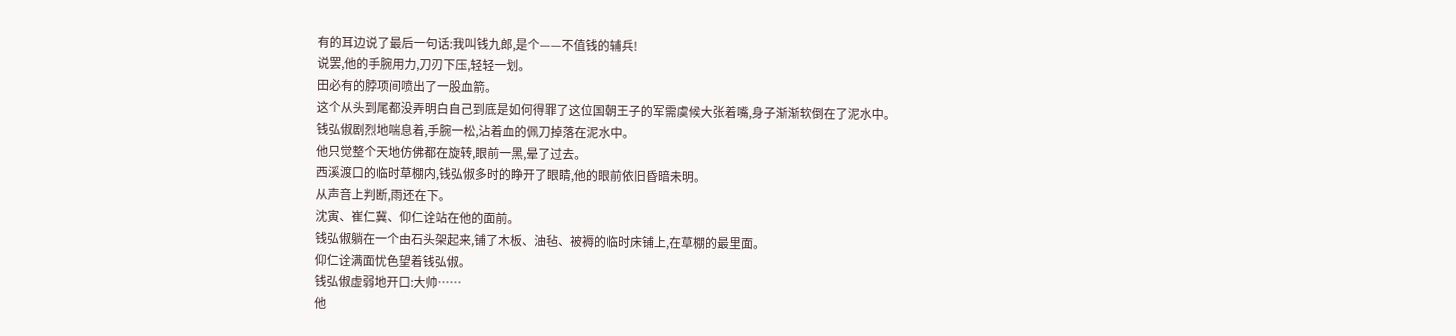有的耳边说了最后一句话:我叫钱九郎,是个——不值钱的辅兵!
说罢,他的手腕用力,刀刃下压,轻轻一划。
田必有的脖项间喷出了一股血箭。
这个从头到尾都没弄明白自己到底是如何得罪了这位国朝王子的军需虞候大张着嘴,身子渐渐软倒在了泥水中。
钱弘俶剧烈地喘息着,手腕一松,沾着血的佩刀掉落在泥水中。
他只觉整个天地仿佛都在旋转,眼前一黑,晕了过去。
西溪渡口的临时草棚内,钱弘俶多时的睁开了眼睛,他的眼前依旧昏暗未明。
从声音上判断,雨还在下。
沈寅、崔仁冀、仰仁诠站在他的面前。
钱弘俶躺在一个由石头架起来,铺了木板、油毡、被褥的临时床铺上,在草棚的最里面。
仰仁诠满面忧色望着钱弘俶。
钱弘俶虚弱地开口:大帅……
他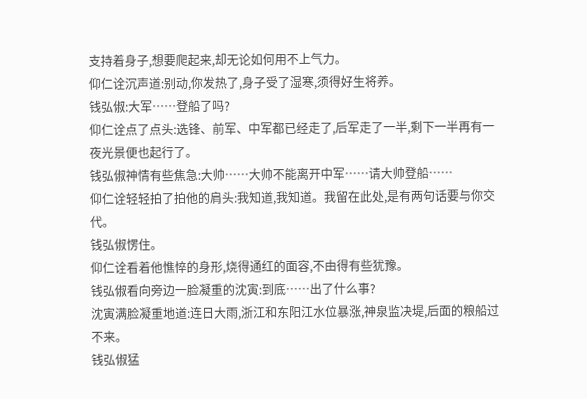支持着身子,想要爬起来,却无论如何用不上气力。
仰仁诠沉声道:别动,你发热了,身子受了湿寒,须得好生将养。
钱弘俶:大军……登船了吗?
仰仁诠点了点头:选锋、前军、中军都已经走了,后军走了一半,剩下一半再有一夜光景便也起行了。
钱弘俶神情有些焦急:大帅……大帅不能离开中军……请大帅登船……
仰仁诠轻轻拍了拍他的肩头:我知道,我知道。我留在此处,是有两句话要与你交代。
钱弘俶愣住。
仰仁诠看着他憔悴的身形,烧得通红的面容,不由得有些犹豫。
钱弘俶看向旁边一脸凝重的沈寅:到底……出了什么事?
沈寅满脸凝重地道:连日大雨,浙江和东阳江水位暴涨,神泉监决堤,后面的粮船过不来。
钱弘俶猛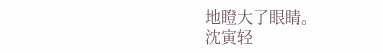地瞪大了眼睛。
沈寅轻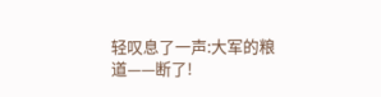轻叹息了一声:大军的粮道——断了!